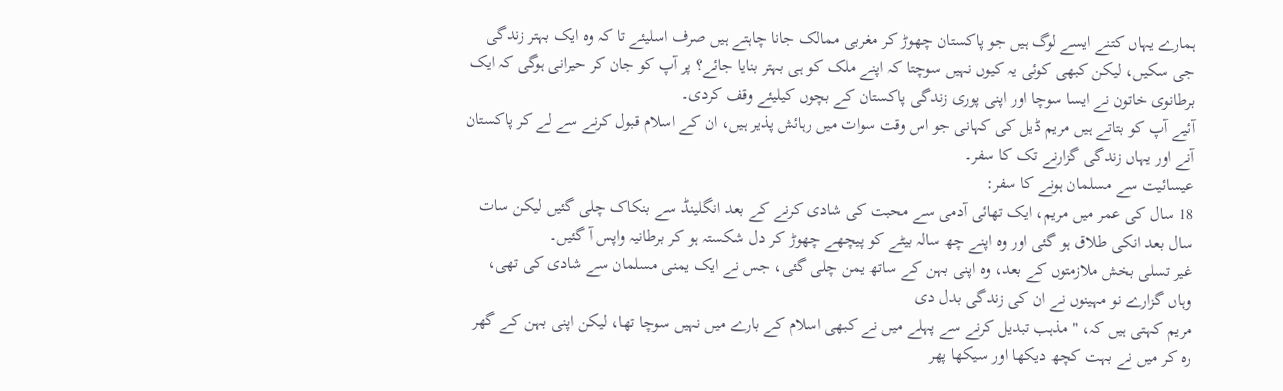ہمارے یہاں کتنے ایسے لوگ ہیں جو پاکستان چھوڑ کر مغربی ممالک جانا چاہتے ہیں صرف اسلیئے تا کہ وہ ایک بہتر زندگی جی سکیں، لیکن کبھی کوئی یہ کیوں نہیں سوچتا کہ اپنے ملک کو ہی بہتر بنایا جائے؟ پر آپ کو جان کر حیرانی ہوگی کہ ایک برطانوی خاتون نے ایسا سوچا اور اپنی پوری زندگی پاکستان کے بچوں کیلیئے وقف کردی۔
آئیے آپ کو بتاتے ہیں مریم ڈیل کی کہانی جو اس وقت سوات میں رہائش پذیر ہیں، ان کے اسلام قبول کرنے سے لے کر پاکستان آنے اور یہاں زندگی گزارنے تک کا سفر۔
عیسائیت سے مسلمان ہونے کا سفر:
18 سال کی عمر میں مریم، ایک تھائی آدمی سے محبت کی شادی کرنے کے بعد انگلینڈ سے بنکاک چلی گئیں لیکن سات سال بعد انکی طلاق ہو گئی اور وہ اپنے چھ سالہ بیٹے کو پیچھے چھوڑ کر دل شکستہ ہو کر برطانیہ واپس آ گئیں۔
غیر تسلی بخش ملازمتوں کے بعد، وہ اپنی بہن کے ساتھ یمن چلی گئی، جس نے ایک یمنی مسلمان سے شادی کی تھی، وہاں گزارے نو مہینوں نے ان کی زندگی بدل دی
مریم کہتی ہیں کہ، " مذہب تبدیل کرنے سے پہلے میں نے کبھی اسلام کے بارے میں نہیں سوچا تھا، لیکن اپنی بہن کے گھر رہ کر میں نے بہت کچھ دیکھا اور سیکھا پھر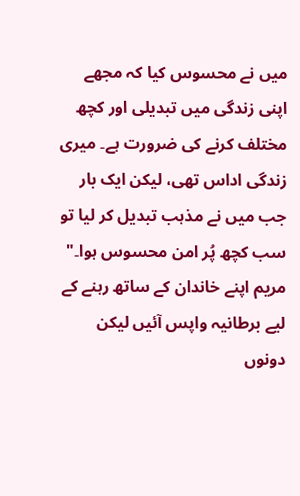میں نے محسوس کیا کہ مجھے اپنی زندگی میں تبدیلی اور کچھ مختلف کرنے کی ضرورت ہے۔ میری زندگی اداس تھی، لیکن ایک بار جب میں نے مذہب تبدیل کر لیا تو سب کچھ پُر امن محسوس ہوا۔"
مریم اپنے خاندان کے ساتھ رہنے کے لیے برطانیہ واپس آئیں لیکن دونوں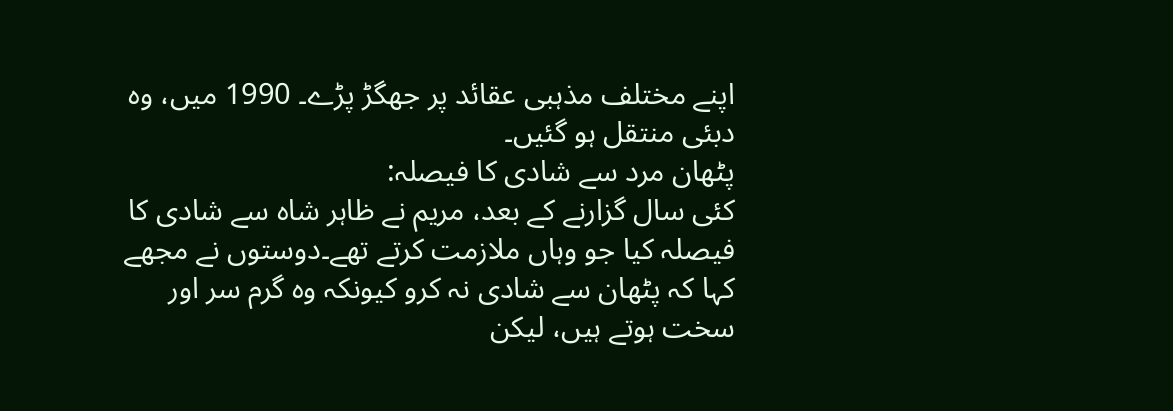اپنے مختلف مذہبی عقائد پر جھگڑ پڑے۔ 1990 میں، وہ دبئی منتقل ہو گئیں۔
پٹھان مرد سے شادی کا فیصلہ:
کئی سال گزارنے کے بعد، مریم نے ظاہر شاہ سے شادی کا فیصلہ کیا جو وہاں ملازمت کرتے تھے۔دوستوں نے مجھے کہا کہ پٹھان سے شادی نہ کرو کیونکہ وہ گرم سر اور سخت ہوتے ہیں، لیکن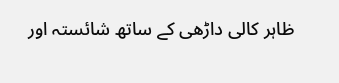ظاہر کالی داڑھی کے ساتھ شائستہ اور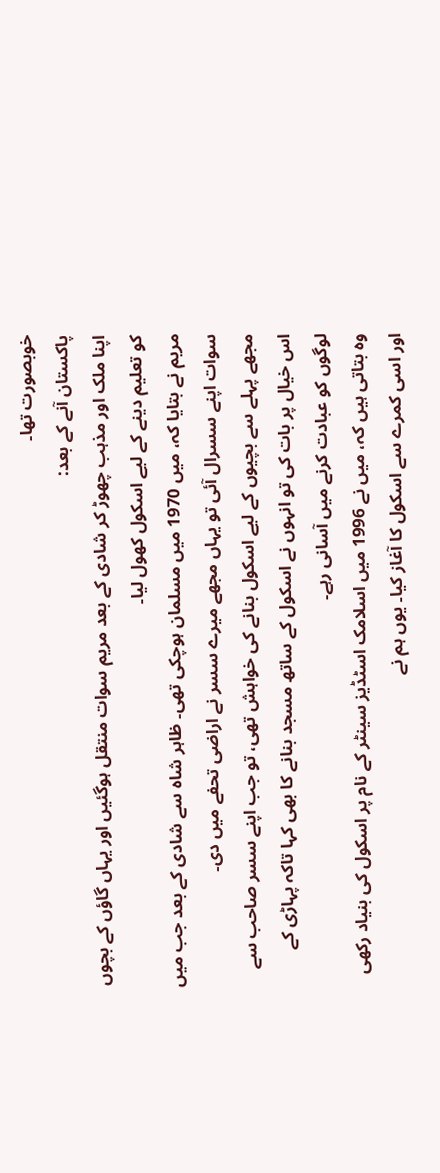خوبصورت تھا۔
پاکستان آنے کے بعد:
اپنا ملک اور مذہب چھوڑ کر شادی کے بعد مریم سوات منتقل ہوگئیں اور یہاں گاؤں کے بچوں کو تعلیم دینے کے لیے اسکول کھول لیا۔
مریم نے بتایا کہ، میں 1970 میں مسلمان ہوچکی تھی۔ ظاہر شاہ سے شادی کے بعد جب میں سوات اپنے سسرال آئی تو یہاں مجھے میرے سسر نے اراضی تحفے میں دی۔
مجھے پہلے سے بچیوں کے لیے اسکول بنانے کی خواہش تھی، تو جب اپنے سسر صاحب سے اس خیال پر بات کی تو انہوں نے اسکول کے ساتھ مسجد بنانے کا بھی کہا تاکہ پہاڑی کے لوگوں کو عبادت کرنے میں آسانی رہے۔
وہ بتاتی ہیں کہ، میں نے 1996 میں اسلامک اسٹڈیز سینٹر کے نام پر اسکول کی بنیاد رکھی اور اسی کمرے سے اسکول کا آغاز کیا۔ یوں ہم نے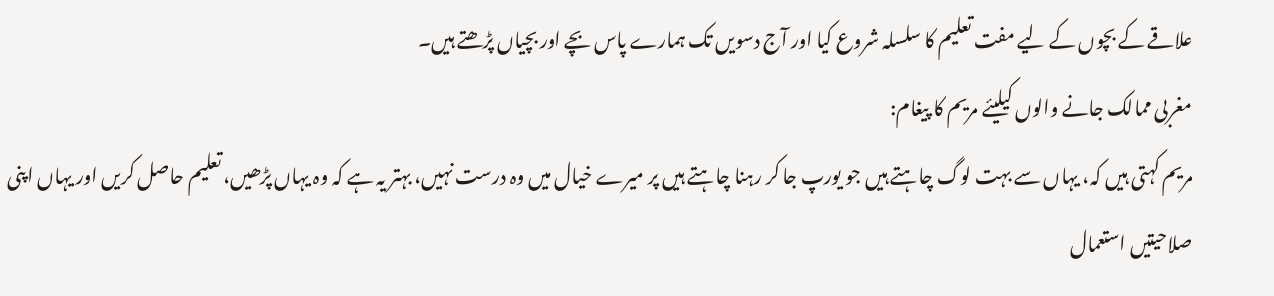علاقے کے بچوں کے لیے مفت تعلیم کا سلسلہ شروع کیا اور آج دسویں تک ہمارے پاس بچے اور بچیاں پڑھتے ہیں۔
مغربی ممالک جانے والوں کیلیئے مریم کا پیغام:
مریم کہتی ہیں کہ، یہاں سے بہت لوگ چاہتے ہیں جو یورپ جا کر رہنا چاہتے ہیں پر میرے خیال میں وہ درست نہیں، بہتر یہ ہے کہ وہ یہاں پڑھیں، تعلیم حاصل کریں اور یہاں اپنی صلاحیتیں استعمال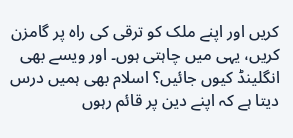کریں اور اپنے ملک کو ترقی کی راہ پر گامزن کریں، یہی میں چاہتی ہوں۔ اور ویسے بھی انگلینڈ کیوں جائیں؟ اسلام بھی ہمیں درس دیتا ہے کہ اپنے دین پر قائم رہوں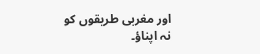اور مغربی طریقوں کو نہ اپناؤ۔